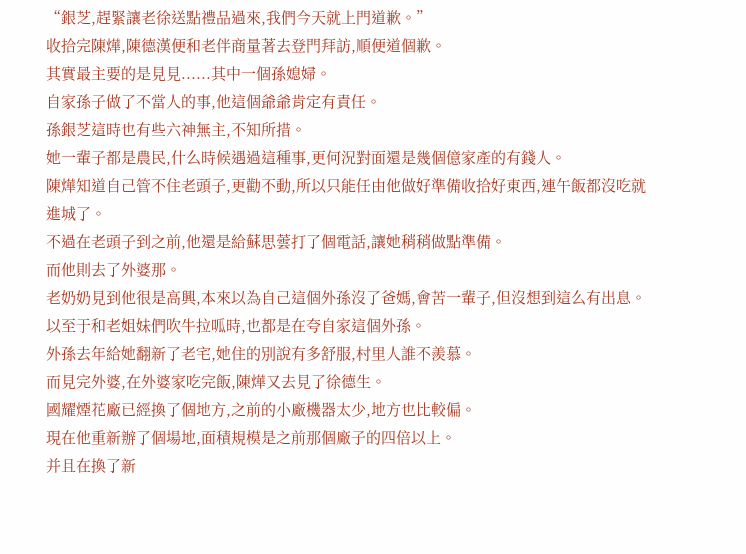“銀芝,趕緊讓老徐送點禮品過來,我們今天就上門道歉。”
收拾完陳燁,陳德漢便和老伴商量著去登門拜訪,順便道個歉。
其實最主要的是見見......其中一個孫媳婦。
自家孫子做了不當人的事,他這個爺爺肯定有責任。
孫銀芝這時也有些六神無主,不知所措。
她一輩子都是農民,什么時候遇過這種事,更何況對面還是幾個億家產的有錢人。
陳燁知道自己管不住老頭子,更勸不動,所以只能任由他做好準備收拾好東西,連午飯都沒吃就進城了。
不過在老頭子到之前,他還是給蘇思蕓打了個電話,讓她稍稍做點準備。
而他則去了外婆那。
老奶奶見到他很是高興,本來以為自己這個外孫沒了爸媽,會苦一輩子,但沒想到這么有出息。
以至于和老姐妹們吹牛拉呱時,也都是在夸自家這個外孫。
外孫去年給她翻新了老宅,她住的別說有多舒服,村里人誰不羨慕。
而見完外婆,在外婆家吃完飯,陳燁又去見了徐德生。
國耀煙花廠已經換了個地方,之前的小廠機器太少,地方也比較偏。
現在他重新辦了個場地,面積規模是之前那個廠子的四倍以上。
并且在換了新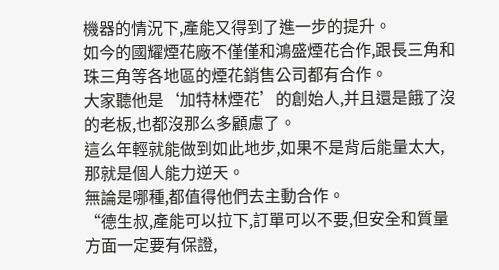機器的情況下,產能又得到了進一步的提升。
如今的國耀煙花廠不僅僅和鴻盛煙花合作,跟長三角和珠三角等各地區的煙花銷售公司都有合作。
大家聽他是‘加特林煙花’的創始人,并且還是餓了沒的老板,也都沒那么多顧慮了。
這么年輕就能做到如此地步,如果不是背后能量太大,那就是個人能力逆天。
無論是哪種,都值得他們去主動合作。
“德生叔,產能可以拉下,訂單可以不要,但安全和質量方面一定要有保證,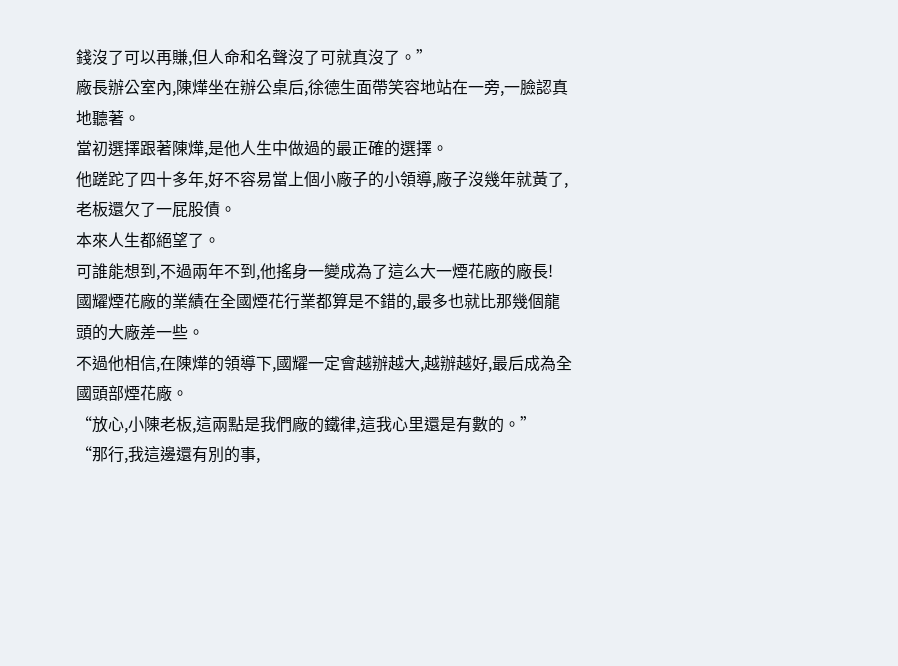錢沒了可以再賺,但人命和名聲沒了可就真沒了。”
廠長辦公室內,陳燁坐在辦公桌后,徐德生面帶笑容地站在一旁,一臉認真地聽著。
當初選擇跟著陳燁,是他人生中做過的最正確的選擇。
他蹉跎了四十多年,好不容易當上個小廠子的小領導,廠子沒幾年就黃了,老板還欠了一屁股債。
本來人生都絕望了。
可誰能想到,不過兩年不到,他搖身一變成為了這么大一煙花廠的廠長!
國耀煙花廠的業績在全國煙花行業都算是不錯的,最多也就比那幾個龍頭的大廠差一些。
不過他相信,在陳燁的領導下,國耀一定會越辦越大,越辦越好,最后成為全國頭部煙花廠。
“放心,小陳老板,這兩點是我們廠的鐵律,這我心里還是有數的。”
“那行,我這邊還有別的事,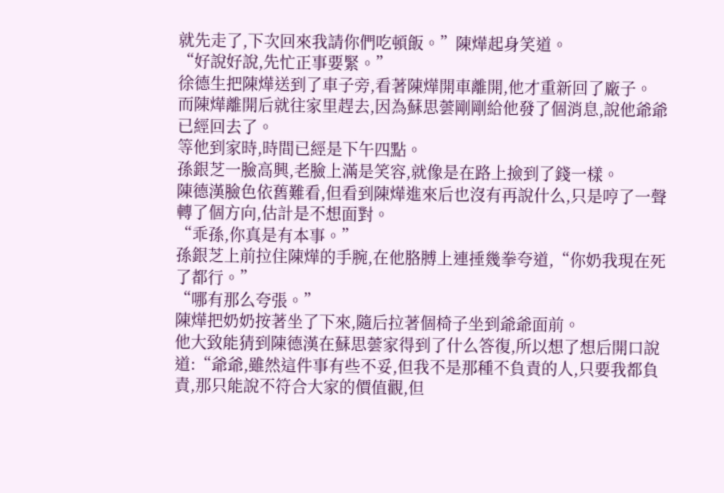就先走了,下次回來我請你們吃頓飯。”陳燁起身笑道。
“好說好說,先忙正事要緊。”
徐德生把陳燁送到了車子旁,看著陳燁開車離開,他才重新回了廠子。
而陳燁離開后就往家里趕去,因為蘇思蕓剛剛給他發了個消息,說他爺爺已經回去了。
等他到家時,時間已經是下午四點。
孫銀芝一臉高興,老臉上滿是笑容,就像是在路上撿到了錢一樣。
陳德漢臉色依舊難看,但看到陳燁進來后也沒有再說什么,只是哼了一聲轉了個方向,估計是不想面對。
“乖孫,你真是有本事。”
孫銀芝上前拉住陳燁的手腕,在他胳膊上連捶幾拳夸道,“你奶我現在死了都行。”
“哪有那么夸張。”
陳燁把奶奶按著坐了下來,隨后拉著個椅子坐到爺爺面前。
他大致能猜到陳德漢在蘇思蕓家得到了什么答復,所以想了想后開口說道:“爺爺,雖然這件事有些不妥,但我不是那種不負責的人,只要我都負責,那只能說不符合大家的價值觀,但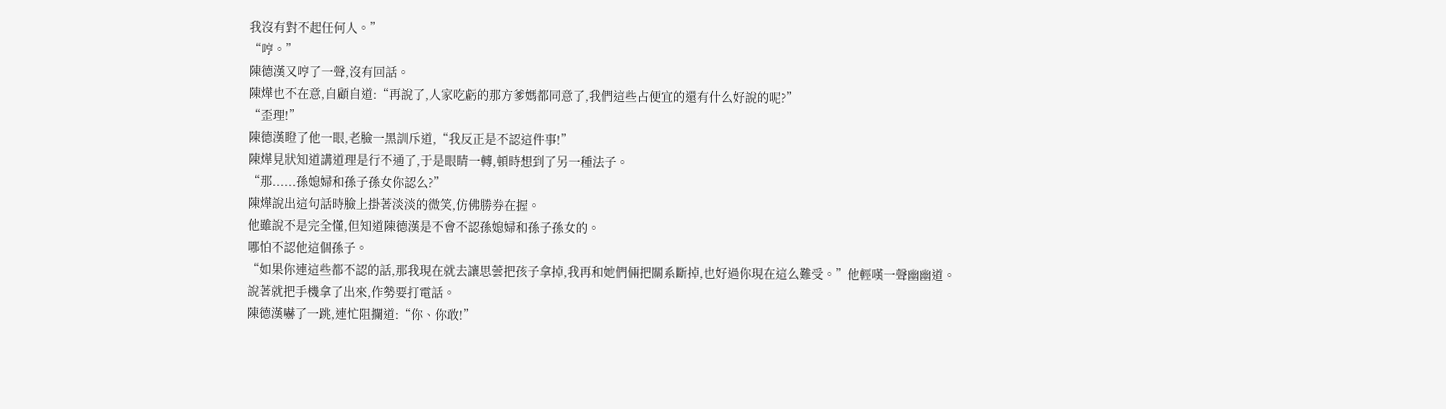我沒有對不起任何人。”
“哼。”
陳德漢又哼了一聲,沒有回話。
陳燁也不在意,自顧自道:“再說了,人家吃虧的那方爹媽都同意了,我們這些占便宜的還有什么好說的呢?”
“歪理!”
陳德漢瞪了他一眼,老臉一黑訓斥道,“我反正是不認這件事!”
陳燁見狀知道講道理是行不通了,于是眼睛一轉,頓時想到了另一種法子。
“那......孫媳婦和孫子孫女你認么?”
陳燁說出這句話時臉上掛著淡淡的微笑,仿佛勝券在握。
他雖說不是完全懂,但知道陳德漢是不會不認孫媳婦和孫子孫女的。
哪怕不認他這個孫子。
“如果你連這些都不認的話,那我現在就去讓思蕓把孩子拿掉,我再和她們倆把關系斷掉,也好過你現在這么難受。”他輕嘆一聲幽幽道。
說著就把手機拿了出來,作勢要打電話。
陳德漢嚇了一跳,連忙阻攔道:“你、你敢!”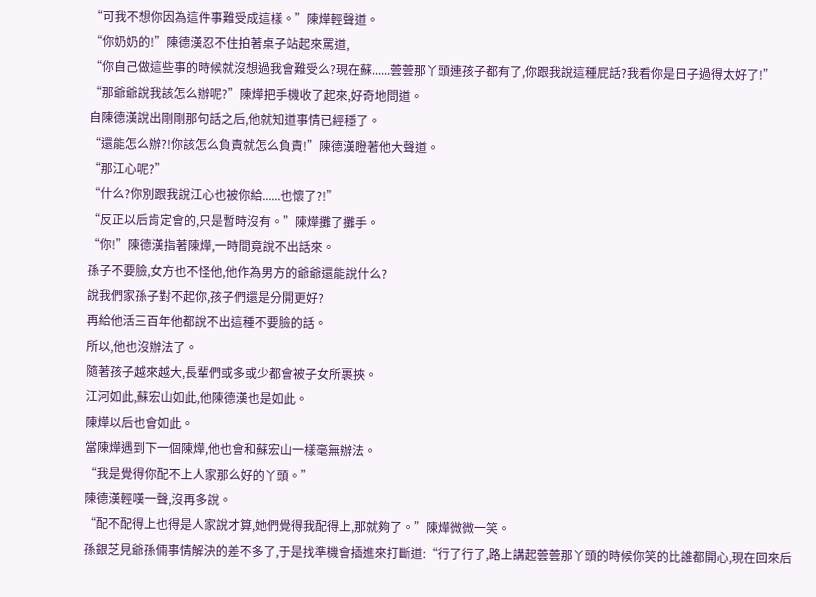“可我不想你因為這件事難受成這樣。”陳燁輕聲道。
“你奶奶的!”陳德漢忍不住拍著桌子站起來罵道,
“你自己做這些事的時候就沒想過我會難受么?現在蘇......蕓蕓那丫頭連孩子都有了,你跟我說這種屁話?我看你是日子過得太好了!”
“那爺爺說我該怎么辦呢?”陳燁把手機收了起來,好奇地問道。
自陳德漢說出剛剛那句話之后,他就知道事情已經穩了。
“還能怎么辦?!你該怎么負責就怎么負責!”陳德漢瞪著他大聲道。
“那江心呢?”
“什么?你別跟我說江心也被你給......也懷了?!”
“反正以后肯定會的,只是暫時沒有。”陳燁攤了攤手。
“你!”陳德漢指著陳燁,一時間竟說不出話來。
孫子不要臉,女方也不怪他,他作為男方的爺爺還能說什么?
說我們家孫子對不起你,孩子們還是分開更好?
再給他活三百年他都說不出這種不要臉的話。
所以,他也沒辦法了。
隨著孩子越來越大,長輩們或多或少都會被子女所裹挾。
江河如此,蘇宏山如此,他陳德漢也是如此。
陳燁以后也會如此。
當陳燁遇到下一個陳燁,他也會和蘇宏山一樣毫無辦法。
“我是覺得你配不上人家那么好的丫頭。”
陳德漢輕嘆一聲,沒再多說。
“配不配得上也得是人家說才算,她們覺得我配得上,那就夠了。”陳燁微微一笑。
孫銀芝見爺孫倆事情解決的差不多了,于是找準機會插進來打斷道:“行了行了,路上講起蕓蕓那丫頭的時候你笑的比誰都開心,現在回來后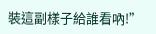裝這副樣子給誰看吶!”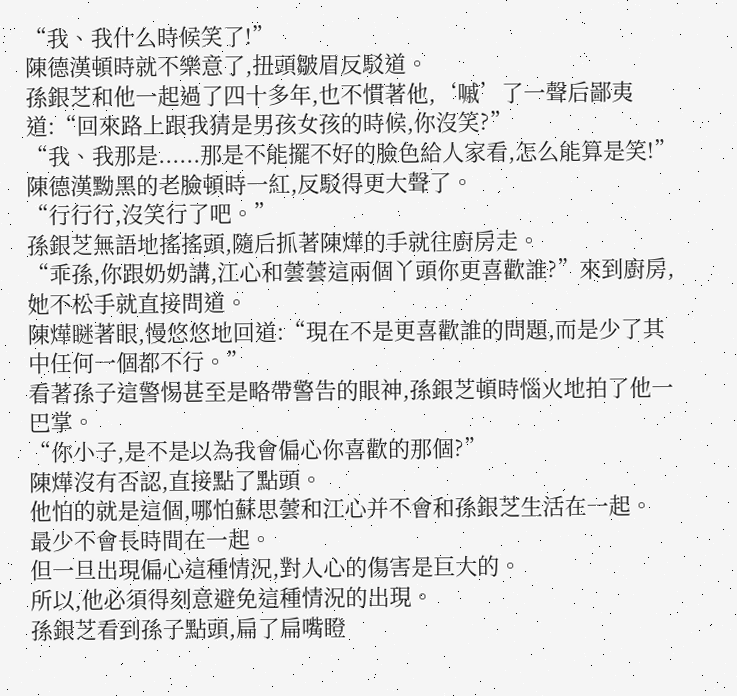“我、我什么時候笑了!”
陳德漢頓時就不樂意了,扭頭皺眉反駁道。
孫銀芝和他一起過了四十多年,也不慣著他,‘嘁’了一聲后鄙夷道:“回來路上跟我猜是男孩女孩的時候,你沒笑?”
“我、我那是......那是不能擺不好的臉色給人家看,怎么能算是笑!”陳德漢黝黑的老臉頓時一紅,反駁得更大聲了。
“行行行,沒笑行了吧。”
孫銀芝無語地搖搖頭,隨后抓著陳燁的手就往廚房走。
“乖孫,你跟奶奶講,江心和蕓蕓這兩個丫頭你更喜歡誰?”來到廚房,她不松手就直接問道。
陳燁瞇著眼,慢悠悠地回道:“現在不是更喜歡誰的問題,而是少了其中任何一個都不行。”
看著孫子這警惕甚至是略帶警告的眼神,孫銀芝頓時惱火地拍了他一巴掌。
“你小子,是不是以為我會偏心你喜歡的那個?”
陳燁沒有否認,直接點了點頭。
他怕的就是這個,哪怕蘇思蕓和江心并不會和孫銀芝生活在一起。
最少不會長時間在一起。
但一旦出現偏心這種情況,對人心的傷害是巨大的。
所以,他必須得刻意避免這種情況的出現。
孫銀芝看到孫子點頭,扁了扁嘴瞪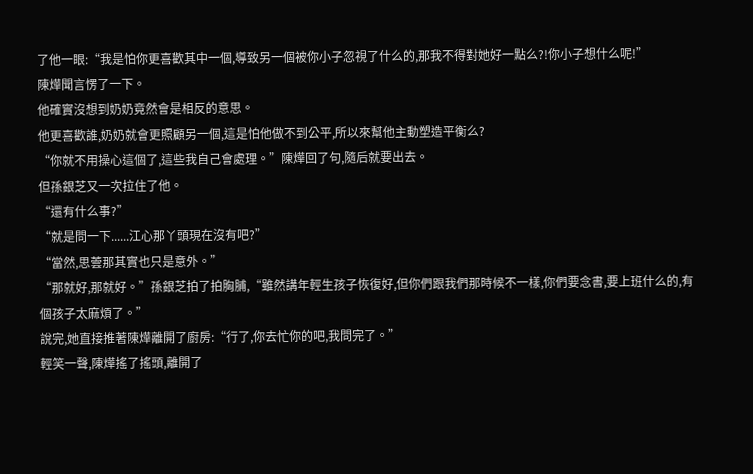了他一眼:“我是怕你更喜歡其中一個,導致另一個被你小子忽視了什么的,那我不得對她好一點么?!你小子想什么呢!”
陳燁聞言愣了一下。
他確實沒想到奶奶竟然會是相反的意思。
他更喜歡誰,奶奶就會更照顧另一個,這是怕他做不到公平,所以來幫他主動塑造平衡么?
“你就不用操心這個了,這些我自己會處理。”陳燁回了句,隨后就要出去。
但孫銀芝又一次拉住了他。
“還有什么事?”
“就是問一下......江心那丫頭現在沒有吧?”
“當然,思蕓那其實也只是意外。”
“那就好,那就好。”孫銀芝拍了拍胸脯,“雖然講年輕生孩子恢復好,但你們跟我們那時候不一樣,你們要念書,要上班什么的,有個孩子太麻煩了。”
說完,她直接推著陳燁離開了廚房:“行了,你去忙你的吧,我問完了。”
輕笑一聲,陳燁搖了搖頭,離開了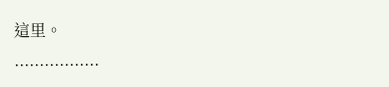這里。
.................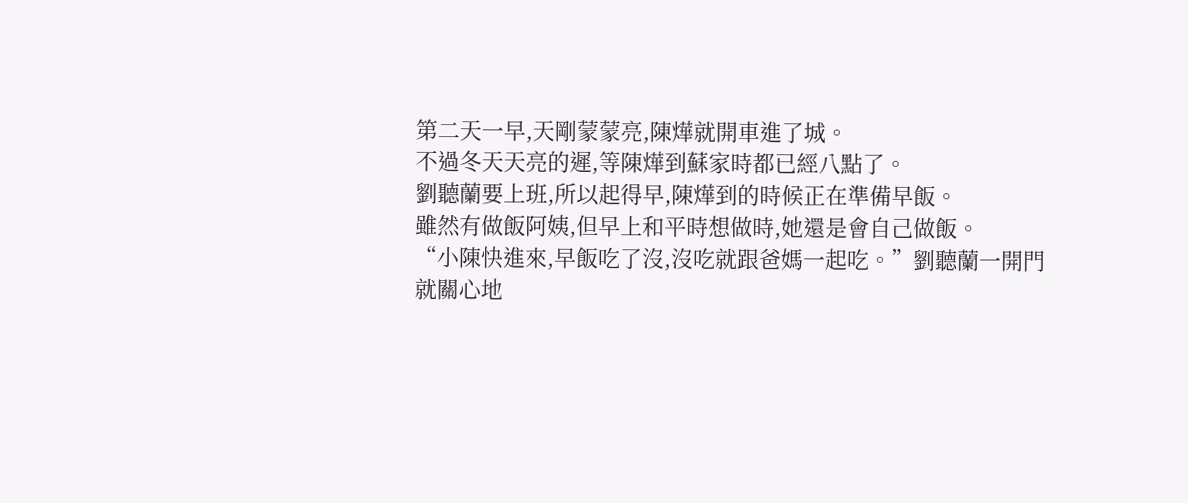第二天一早,天剛蒙蒙亮,陳燁就開車進了城。
不過冬天天亮的遲,等陳燁到蘇家時都已經八點了。
劉聽蘭要上班,所以起得早,陳燁到的時候正在準備早飯。
雖然有做飯阿姨,但早上和平時想做時,她還是會自己做飯。
“小陳快進來,早飯吃了沒,沒吃就跟爸媽一起吃。”劉聽蘭一開門就關心地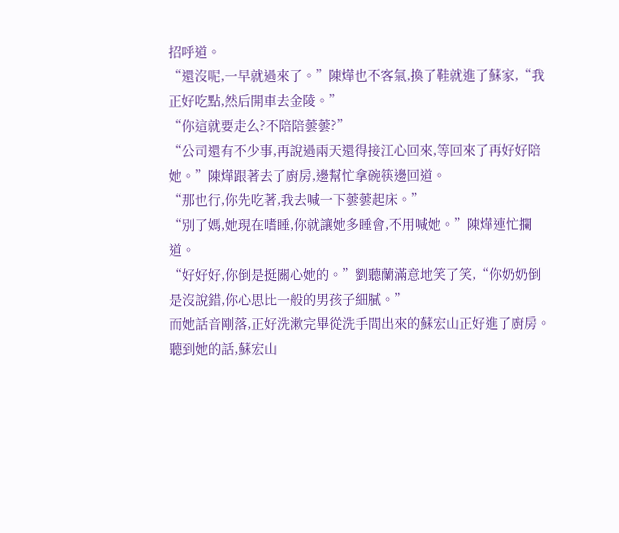招呼道。
“還沒呢,一早就過來了。”陳燁也不客氣,換了鞋就進了蘇家,“我正好吃點,然后開車去金陵。”
“你這就要走么?不陪陪蕓蕓?”
“公司還有不少事,再說過兩天還得接江心回來,等回來了再好好陪她。”陳燁跟著去了廚房,邊幫忙拿碗筷邊回道。
“那也行,你先吃著,我去喊一下蕓蕓起床。”
“別了媽,她現在嗜睡,你就讓她多睡會,不用喊她。”陳燁連忙攔道。
“好好好,你倒是挺關心她的。”劉聽蘭滿意地笑了笑,“你奶奶倒是沒說錯,你心思比一般的男孩子細膩。”
而她話音剛落,正好洗漱完畢從洗手間出來的蘇宏山正好進了廚房。
聽到她的話,蘇宏山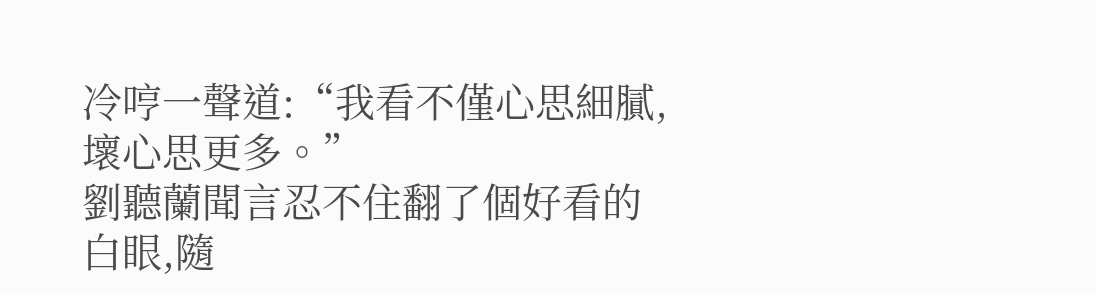冷哼一聲道:“我看不僅心思細膩,壞心思更多。”
劉聽蘭聞言忍不住翻了個好看的白眼,隨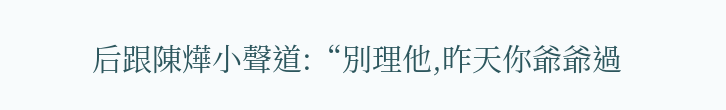后跟陳燁小聲道:“別理他,昨天你爺爺過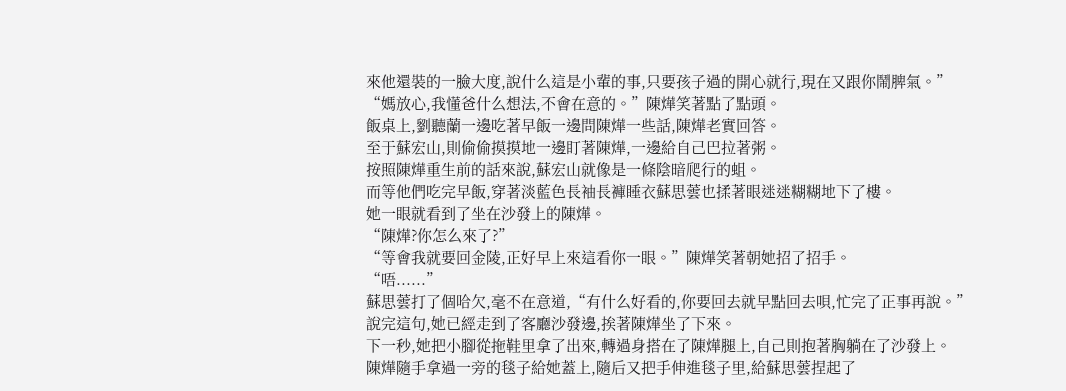來他還裝的一臉大度,說什么這是小輩的事,只要孩子過的開心就行,現在又跟你鬧脾氣。”
“媽放心,我懂爸什么想法,不會在意的。”陳燁笑著點了點頭。
飯桌上,劉聽蘭一邊吃著早飯一邊問陳燁一些話,陳燁老實回答。
至于蘇宏山,則偷偷摸摸地一邊盯著陳燁,一邊給自己巴拉著粥。
按照陳燁重生前的話來說,蘇宏山就像是一條陰暗爬行的蛆。
而等他們吃完早飯,穿著淡藍色長袖長褲睡衣蘇思蕓也揉著眼迷迷糊糊地下了樓。
她一眼就看到了坐在沙發上的陳燁。
“陳燁?你怎么來了?”
“等會我就要回金陵,正好早上來這看你一眼。”陳燁笑著朝她招了招手。
“唔......”
蘇思蕓打了個哈欠,毫不在意道,“有什么好看的,你要回去就早點回去唄,忙完了正事再說。”
說完這句,她已經走到了客廳沙發邊,挨著陳燁坐了下來。
下一秒,她把小腳從拖鞋里拿了出來,轉過身搭在了陳燁腿上,自己則抱著胸躺在了沙發上。
陳燁隨手拿過一旁的毯子給她蓋上,隨后又把手伸進毯子里,給蘇思蕓捏起了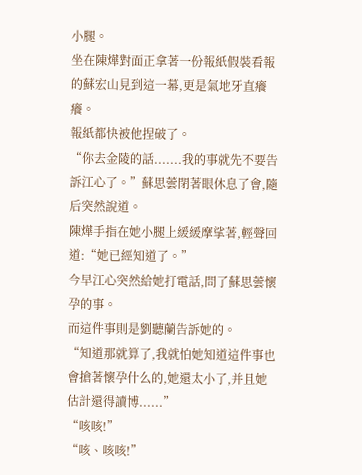小腿。
坐在陳燁對面正拿著一份報紙假裝看報的蘇宏山見到這一幕,更是氣地牙直癢癢。
報紙都快被他捏破了。
“你去金陵的話.......我的事就先不要告訴江心了。”蘇思蕓閉著眼休息了會,隨后突然說道。
陳燁手指在她小腿上緩緩摩挲著,輕聲回道:“她已經知道了。”
今早江心突然給她打電話,問了蘇思蕓懷孕的事。
而這件事則是劉聽蘭告訴她的。
“知道那就算了,我就怕她知道這件事也會搶著懷孕什么的,她還太小了,并且她估計還得讀博......”
“咳咳!”
“咳、咳咳!”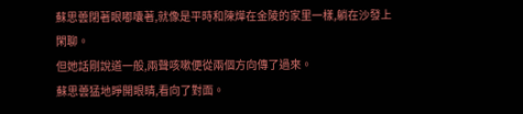蘇思蕓閉著眼嘟囔著,就像是平時和陳燁在金陵的家里一樣,躺在沙發上閑聊。
但她話剛說道一般,兩聲咳嗽便從兩個方向傳了過來。
蘇思蕓猛地睜開眼睛,看向了對面。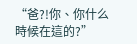“爸?!你、你什么時候在這的?”